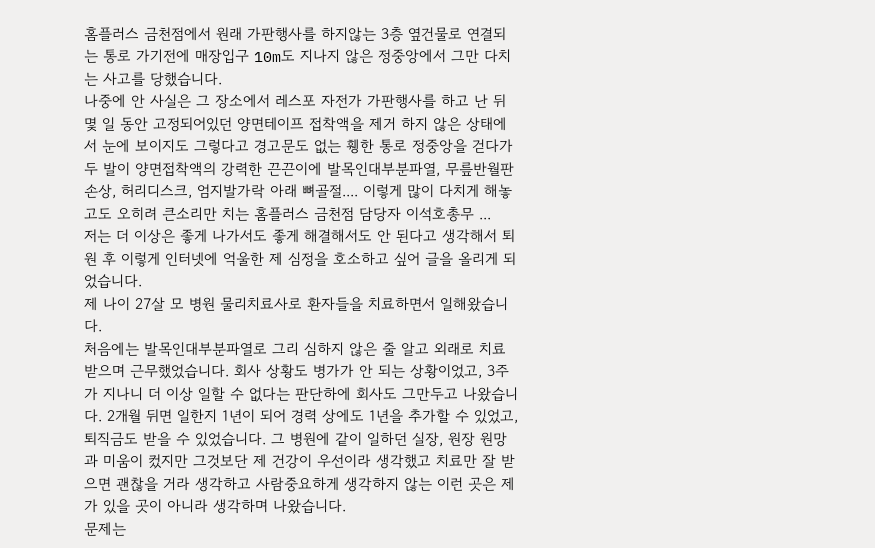홈플러스 금천점에서 원래 가판행사를 하지않는 3층 옆건물로 연결되는 통로 가기전에 매장입구 10m도 지나지 않은 정중앙에서 그만 다치는 사고를 당했습니다.
나중에 안 사실은 그 장소에서 레스포 자전가 가판행사를 하고 난 뒤 몇 일 동안 고정되어있던 양면테이프 접착액을 제거 하지 않은 상태에서 눈에 보이지도 그렇다고 경고문도 없는 휑한 통로 정중앙을 걷다가 두 발이 양면접착액의 강력한 끈끈이에 발목인대부분파열, 무릎반월판손상, 허리디스크, 엄지발가락 아래 뼈골절.... 이렇게 많이 다치게 해놓고도 오히려 큰소리만 치는 홈플러스 금천점 담당자 이석호총무 ...
저는 더 이상은 좋게 나가서도 좋게 해결해서도 안 된다고 생각해서 퇴원 후 이렇게 인터넷에 억울한 제 심정을 호소하고 싶어 글을 올리게 되었습니다.
제 나이 27살 모 병원 물리치료사로 환자들을 치료하면서 일해왔습니다.
처음에는 발목인대부분파열로 그리 심하지 않은 줄 알고 외래로 치료받으며 근무했었습니다. 회사 상황도 병가가 안 되는 상황이었고, 3주가 지나니 더 이상 일할 수 없다는 판단하에 회사도 그만두고 나왔습니다. 2개월 뒤면 일한지 1년이 되어 경력 상에도 1년을 추가할 수 있었고, 퇴직금도 받을 수 있었습니다. 그 병원에 같이 일하던 실장, 원장 원망과 미움이 컸지만 그것보단 제 건강이 우선이라 생각했고 치료만 잘 받으면 괜찮을 거라 생각하고 사람중요하게 생각하지 않는 이런 곳은 제가 있을 곳이 아니라 생각하며 나왔습니다.
문제는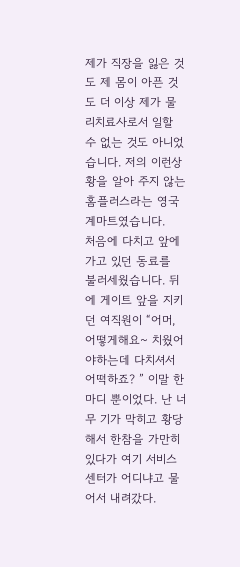제가 직장을 잃은 것도 제 몸이 아픈 것도 더 이상 제가 물리치료사로서 일할 수 없는 것도 아니었습니다. 저의 이런상황을 알아 주지 않는 홈플러스라는 영국계마트였습니다.
처음에 다치고 앞에 가고 있던 동료를 불러세웠습니다. 뒤에 게이트 앞을 지키던 여직원이 “어머, 어떻게해요~ 치웠어야하는데 다치셔서 어떡하죠? ” 이말 한마디 뿐이었다. 난 너무 기가 막히고 황당해서 한참을 가만히 있다가 여기 서비스센터가 어디냐고 물어서 내려갔다.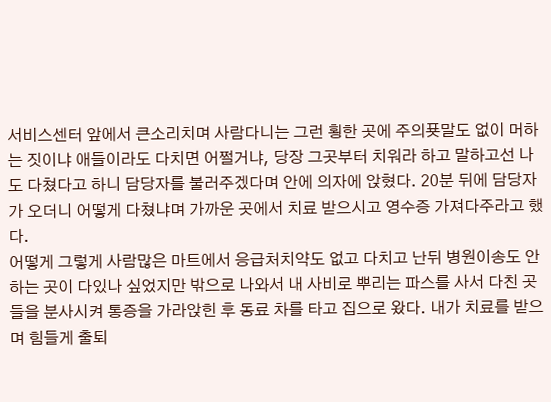서비스센터 앞에서 큰소리치며 사람다니는 그런 횡한 곳에 주의푯말도 없이 머하는 짓이냐 애들이라도 다치면 어쩔거냐, 당장 그곳부터 치워라 하고 말하고선 나도 다쳤다고 하니 담당자를 불러주겠다며 안에 의자에 앉혔다. 20분 뒤에 담당자가 오더니 어떻게 다쳤냐며 가까운 곳에서 치료 받으시고 영수증 가져다주라고 했다.
어떻게 그렇게 사람많은 마트에서 응급처치약도 없고 다치고 난뒤 병원이송도 안하는 곳이 다있나 싶었지만 밖으로 나와서 내 사비로 뿌리는 파스를 사서 다친 곳들을 분사시켜 통증을 가라앉힌 후 동료 차를 타고 집으로 왔다. 내가 치료를 받으며 힘들게 출퇴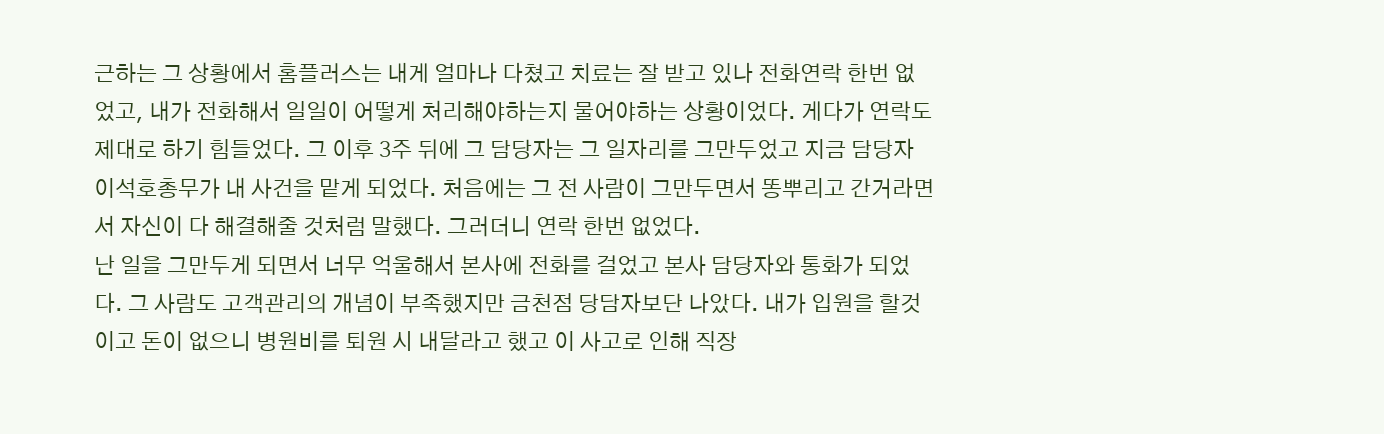근하는 그 상황에서 홈플러스는 내게 얼마나 다쳤고 치료는 잘 받고 있나 전화연락 한번 없었고, 내가 전화해서 일일이 어떻게 처리해야하는지 물어야하는 상황이었다. 게다가 연락도 제대로 하기 힘들었다. 그 이후 3주 뒤에 그 담당자는 그 일자리를 그만두었고 지금 담당자 이석호총무가 내 사건을 맡게 되었다. 처음에는 그 전 사람이 그만두면서 똥뿌리고 간거라면서 자신이 다 해결해줄 것처럼 말했다. 그러더니 연락 한번 없었다.
난 일을 그만두게 되면서 너무 억울해서 본사에 전화를 걸었고 본사 담당자와 통화가 되었다. 그 사람도 고객관리의 개념이 부족했지만 금천점 당담자보단 나았다. 내가 입원을 할것이고 돈이 없으니 병원비를 퇴원 시 내달라고 했고 이 사고로 인해 직장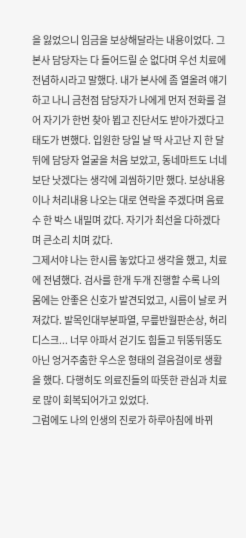을 잃었으니 임금을 보상해달라는 내용이었다. 그 본사 담당자는 다 들어드릴 순 없다며 우선 치료에 전념하시라고 말했다. 내가 본사에 좀 열올려 얘기하고 나니 금천점 담당자가 나에게 먼저 전화를 걸어 자기가 한번 찾아 뵙고 진단서도 받아가겠다고 태도가 변했다. 입원한 당일 날 딱 사고난 지 한 달 뒤에 담당자 얼굴을 처음 보았고, 동네마트도 너네보단 낫겠다는 생각에 괴씸하기만 했다. 보상내용이나 처리내용 나오는 대로 연락을 주겠다며 음료수 한 박스 내밀며 갔다. 자기가 최선을 다하겠다며 큰소리 치며 갔다.
그제서야 나는 한시름 놓았다고 생각을 했고, 치료에 전념했다. 검사를 한개 두개 진행할 수록 나의 몸에는 안좋은 신호가 발견되었고, 시름이 날로 커져갔다. 발목인대부분파열, 무릎반월판손상, 허리디스크... 너무 아파서 걷기도 힘들고 뒤뚱뒤뚱도 아닌 엉거주춤한 우스운 형태의 걸음걸이로 생활을 했다. 다행히도 의료진들의 따뜻한 관심과 치료로 많이 회복되어가고 있었다.
그럼에도 나의 인생의 진로가 하루아침에 바뀌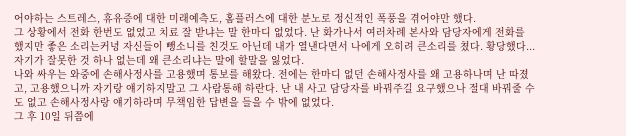어야하는 스트레스, 휴유증에 대한 미래예측도, 홈플러스에 대한 분노로 정신적인 폭풍을 겪어야만 했다.
그 상황에서 전화 한번도 없었고 치료 잘 받냐는 말 한마디 없었다. 난 화가나서 여러차례 본사와 담당자에게 전화를 했지만 좋은 소리는커녕 자신들이 뺑소니를 친것도 아닌데 내가 열낸다면서 나에게 오히려 큰소리를 쳤다. 황당했다... 자기가 잘못한 것 하나 없는데 왜 큰소리냐는 말에 할말을 잃었다.
나와 싸우는 와중에 손해사정사를 고용했며 통보를 해왔다. 전에는 한마디 없던 손해사정사를 왜 고용하나며 난 따졌고, 고용했으니까 자기랑 얘기하지말고 그 사람통해 하란다. 난 내 사고 담당자를 바꿔주길 요구했으나 절대 바꿔줄 수도 없고 손해사정사랑 얘기하라며 무책임한 답변을 들을 수 밖에 없었다.
그 후 10일 뒤쯤에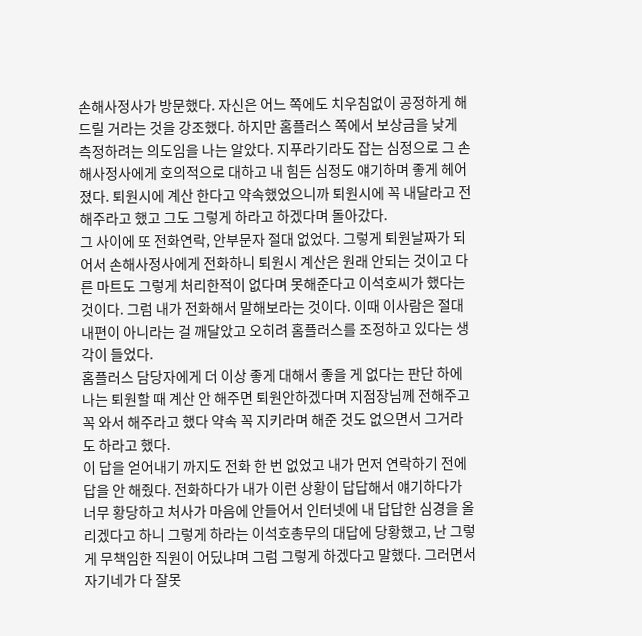손해사정사가 방문했다. 자신은 어느 쪽에도 치우침없이 공정하게 해드릴 거라는 것을 강조했다. 하지만 홈플러스 쪽에서 보상금을 낮게 측정하려는 의도임을 나는 알았다. 지푸라기라도 잡는 심정으로 그 손해사정사에게 호의적으로 대하고 내 힘든 심정도 얘기하며 좋게 헤어졌다. 퇴원시에 계산 한다고 약속했었으니까 퇴원시에 꼭 내달라고 전해주라고 했고 그도 그렇게 하라고 하겠다며 돌아갔다.
그 사이에 또 전화연락, 안부문자 절대 없었다. 그렇게 퇴원날짜가 되어서 손해사정사에게 전화하니 퇴원시 계산은 원래 안되는 것이고 다른 마트도 그렇게 처리한적이 없다며 못해준다고 이석호씨가 했다는 것이다. 그럼 내가 전화해서 말해보라는 것이다. 이때 이사람은 절대 내편이 아니라는 걸 깨달았고 오히려 홈플러스를 조정하고 있다는 생각이 들었다.
홈플러스 담당자에게 더 이상 좋게 대해서 좋을 게 없다는 판단 하에 나는 퇴원할 때 계산 안 해주면 퇴원안하겠다며 지점장님께 전해주고 꼭 와서 해주라고 했다 약속 꼭 지키라며 해준 것도 없으면서 그거라도 하라고 했다.
이 답을 얻어내기 까지도 전화 한 번 없었고 내가 먼저 연락하기 전에 답을 안 해줬다. 전화하다가 내가 이런 상황이 답답해서 얘기하다가 너무 황당하고 처사가 마음에 안들어서 인터넷에 내 답답한 심경을 올리겠다고 하니 그렇게 하라는 이석호총무의 대답에 당황했고, 난 그렇게 무책임한 직원이 어딨냐며 그럼 그렇게 하겠다고 말했다. 그러면서 자기네가 다 잘못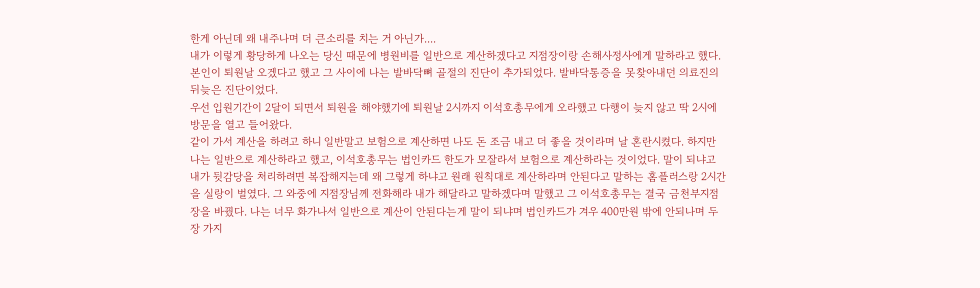한게 아닌데 왜 내주나며 더 큰소리를 치는 거 아닌가....
내가 이렇게 황당하게 나오는 당신 때문에 병원비를 일반으로 계산하겠다고 지점장이랑 손해사정사에게 말하라고 했다.
본인이 퇴원날 오겠다고 했고 그 사이에 나는 발바닥뼈 골절의 진단이 추가되었다. 발바닥통증을 못찾아내던 의료진의 뒤늦은 진단이었다.
우선 입원기간이 2달이 되면서 퇴원을 해야했기에 퇴원날 2시까지 이석호총무에게 오라했고 다행이 늦지 않고 딱 2시에 방문을 열고 들어왔다.
같이 가서 계산을 하려고 하니 일반말고 보험으로 계산하면 나도 돈 조금 내고 더 좋을 것이라며 날 혼란시켰다. 하지만 나는 일반으로 계산하라고 했고, 이석호총무는 법인카드 한도가 모잘라서 보험으로 계산하라는 것이었다. 말이 되냐고 내가 뒷감당을 처리하려면 복잡해지는데 왜 그렇게 하냐고 원래 원칙대로 계산하라며 안된다고 말하는 홈플러스랑 2시간을 실랑이 벌였다. 그 와중에 지점장님께 전화해라 내가 해달라고 말하겠다며 말했고 그 이석호총무는 결국 금천부지점장을 바꿨다. 나는 너무 화가나서 일반으로 계산이 안된다는게 말이 되냐며 법인카드가 겨우 400만원 밖에 안되나며 두장 가지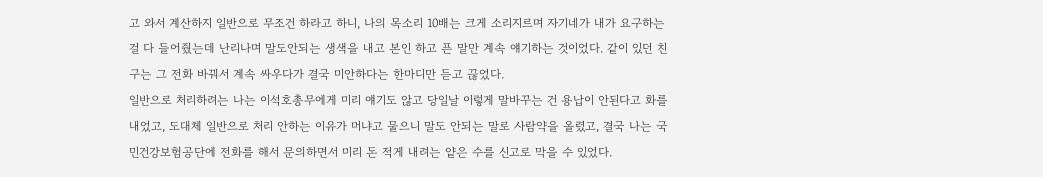고 와서 계산하지 일반으로 무조건 하라고 하니, 나의 목소리 10배는 크게 소리지르며 자기네가 내가 요구하는 걸 다 들어줬는데 난리나며 말도안되는 생색을 내고 본인 하고 픈 말만 계속 얘기하는 것이었다. 같이 있던 친구는 그 전화 바꿔서 계속 싸우다가 결국 미안하다는 한마디만 듣고 끊었다.
일반으로 처리하려는 나는 이석호총무에게 미리 얘기도 않고 당일날 이렇게 말바꾸는 건 용납이 안된다고 화를 내었고, 도대체 일반으로 처리 안하는 이유가 머냐고 물으니 말도 안되는 말로 사람약을 올렸고, 결국 나는 국민건강보험공단에 전화를 해서 문의하면서 미리 돈 적게 내려는 얕은 수를 신고로 막을 수 있었다.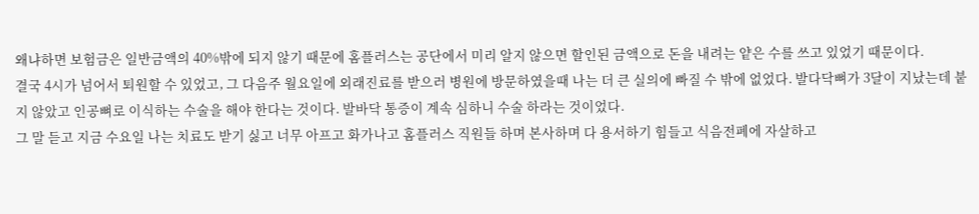왜냐하면 보험금은 일반금액의 40%밖에 되지 않기 때문에 홈플러스는 공단에서 미리 알지 않으면 할인된 금액으로 돈을 내려는 얕은 수를 쓰고 있었기 때문이다.
결국 4시가 넘어서 퇴원할 수 있었고, 그 다음주 월요일에 외래진료를 받으러 병원에 방문하였을때 나는 더 큰 실의에 빠질 수 밖에 없었다. 발다닥뼈가 3달이 지났는데 붙지 않았고 인공뼈로 이식하는 수술을 해야 한다는 것이다. 발바닥 통증이 계속 심하니 수술 하라는 것이었다.
그 말 듣고 지금 수요일 나는 치료도 받기 싫고 너무 아프고 화가나고 홈플러스 직원들 하며 본사하며 다 용서하기 힘들고 식음전폐에 자살하고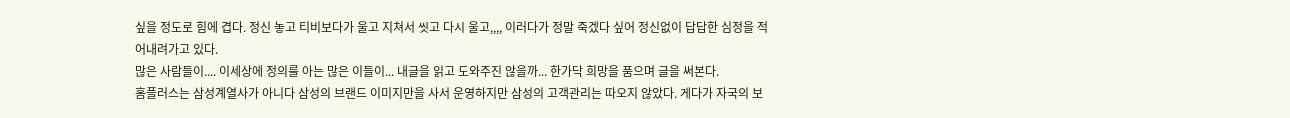싶을 정도로 힘에 겹다. 정신 놓고 티비보다가 울고 지쳐서 씻고 다시 울고,,,, 이러다가 정말 죽겠다 싶어 정신없이 답답한 심정을 적어내려가고 있다.
많은 사람들이.... 이세상에 정의를 아는 많은 이들이... 내글을 읽고 도와주진 않을까... 한가닥 희망을 품으며 글을 써본다.
홈플러스는 삼성계열사가 아니다 삼성의 브랜드 이미지만을 사서 운영하지만 삼성의 고객관리는 따오지 않았다. 게다가 자국의 보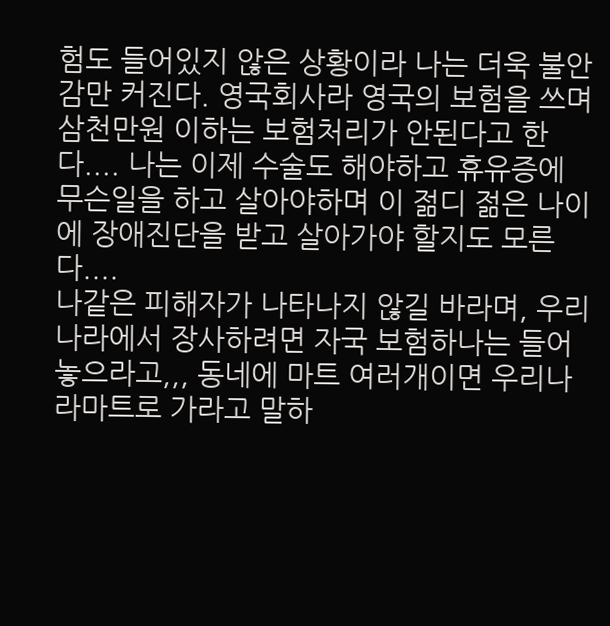험도 들어있지 않은 상황이라 나는 더욱 불안감만 커진다. 영국회사라 영국의 보험을 쓰며 삼천만원 이하는 보험처리가 안된다고 한다.... 나는 이제 수술도 해야하고 휴유증에 무슨일을 하고 살아야하며 이 젊디 젊은 나이에 장애진단을 받고 살아가야 할지도 모른다....
나같은 피해자가 나타나지 않길 바라며, 우리나라에서 장사하려면 자국 보험하나는 들어놓으라고,,, 동네에 마트 여러개이면 우리나라마트로 가라고 말하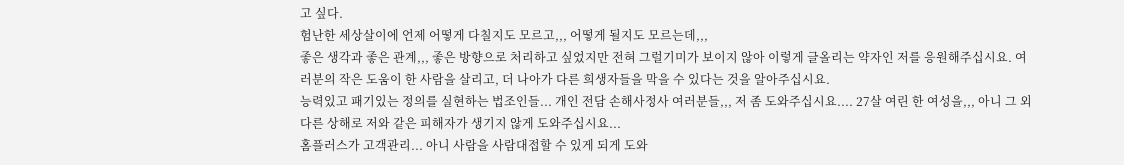고 싶다.
험난한 세상살이에 언제 어떻게 다칠지도 모르고,,, 어떻게 될지도 모르는데,,,
좋은 생각과 좋은 관계,,, 좋은 방향으로 처리하고 싶었지만 전혀 그럴기미가 보이지 않아 이렇게 글올리는 약자인 저를 응원해주십시요. 여러분의 작은 도움이 한 사람을 살리고, 더 나아가 다른 희생자들을 막을 수 있다는 것을 알아주십시요.
능력있고 패기있는 정의를 실현하는 법조인들... 개인 전담 손해사정사 여러분들,,, 저 좀 도와주십시요.... 27살 여린 한 여성을,,, 아니 그 외 다른 상해로 저와 같은 피해자가 생기지 않게 도와주십시요...
홈플러스가 고객관리... 아니 사람을 사람대접할 수 있게 되게 도와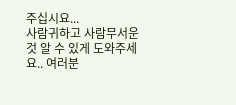주십시요...
사람귀하고 사람무서운 것 알 수 있게 도와주세요.. 여러분